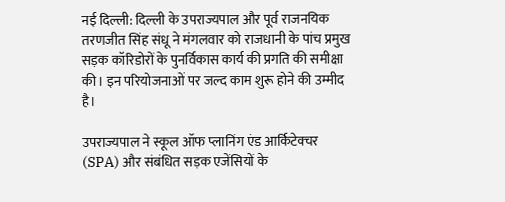नई दिल्ली: दिल्ली के उपराज्यपाल और पूर्व राजनयिक तरणजीत सिंह संधू ने मंगलवार को राजधानी के पांच प्रमुख सड़क कॉरिडोरों के पुनर्विकास कार्य की प्रगति की समीक्षा की। इन परियोजनाओं पर जल्द काम शुरू होने की उम्मीद है।

उपराज्यपाल ने स्कूल ऑफ प्लानिंग एंड आर्किटेक्चर (SPA) और संबंधित सड़क एजेंसियों के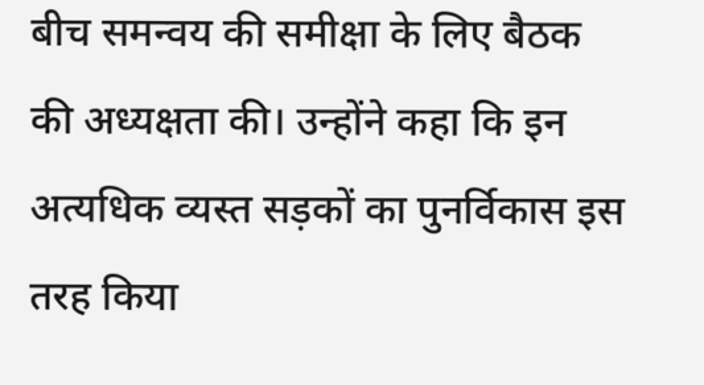बीच समन्वय की समीक्षा के लिए बैठक की अध्यक्षता की। उन्होंने कहा कि इन अत्यधिक व्यस्त सड़कों का पुनर्विकास इस तरह किया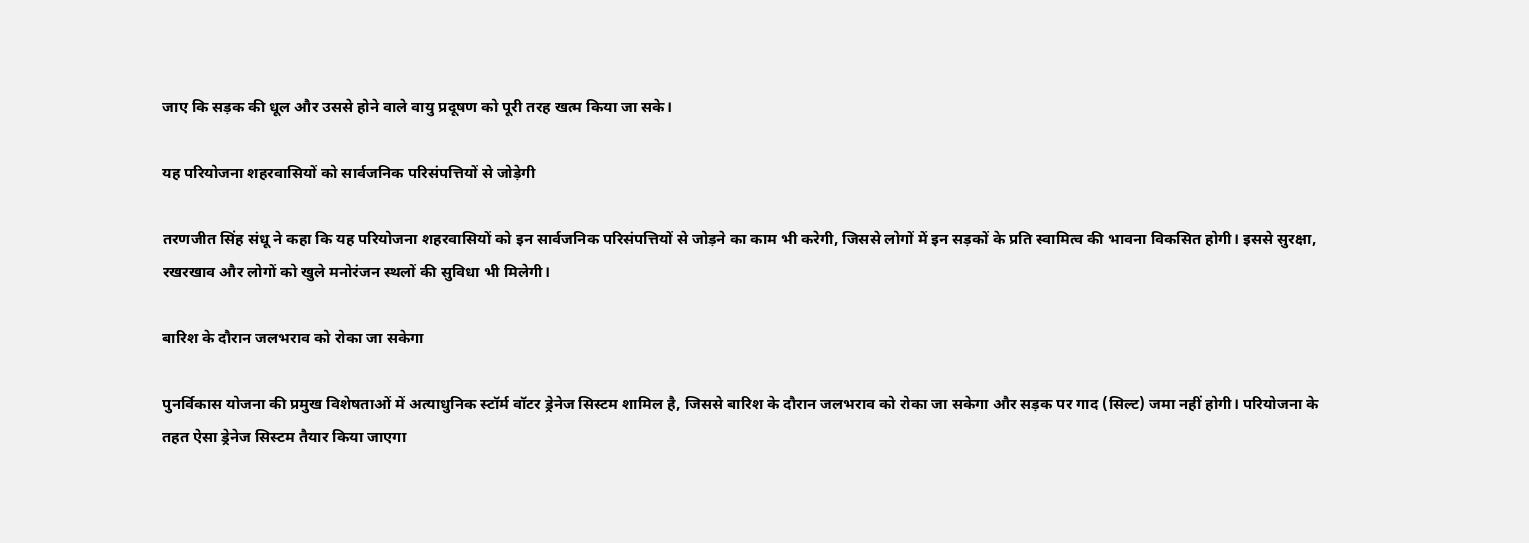जाए कि सड़क की धूल और उससे होने वाले वायु प्रदूषण को पूरी तरह खत्म किया जा सके।

यह परियोजना शहरवासियों को सार्वजनिक परिसंपत्तियों से जोड़ेगी

तरणजीत सिंह संधू ने कहा कि यह परियोजना शहरवासियों को इन सार्वजनिक परिसंपत्तियों से जोड़ने का काम भी करेगी, जिससे लोगों में इन सड़कों के प्रति स्वामित्व की भावना विकसित होगी। इससे सुरक्षा, रखरखाव और लोगों को खुले मनोरंजन स्थलों की सुविधा भी मिलेगी।

बारिश के दौरान जलभराव को रोका जा सकेगा

पुनर्विकास योजना की प्रमुख विशेषताओं में अत्याधुनिक स्टॉर्म वॉटर ड्रेनेज सिस्टम शामिल है, जिससे बारिश के दौरान जलभराव को रोका जा सकेगा और सड़क पर गाद (सिल्ट) जमा नहीं होगी। परियोजना के तहत ऐसा ड्रेनेज सिस्टम तैयार किया जाएगा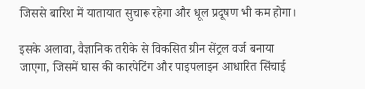जिससे बारिश में यातायात सुचारू रहेगा और धूल प्रदूषण भी कम होगा।

इसके अलावा, वैज्ञानिक तरीके से विकसित ग्रीन सेंट्रल वर्ज बनाया जाएगा, जिसमें घास की कारपेटिंग और पाइपलाइन आधारित सिंचाई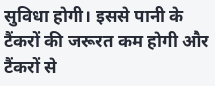सुविधा होगी। इससे पानी के टैंकरों की जरूरत कम होगी और टैंकरों से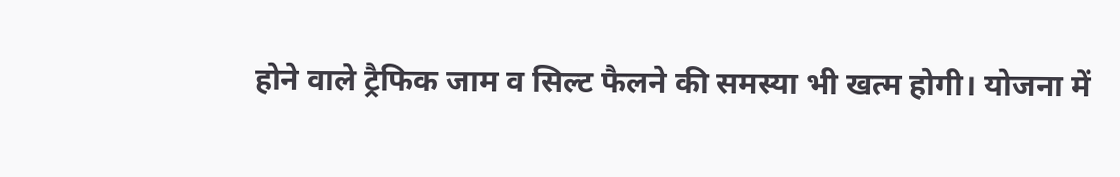होने वाले ट्रैफिक जाम व सिल्ट फैलने की समस्या भी खत्म होगी। योजना में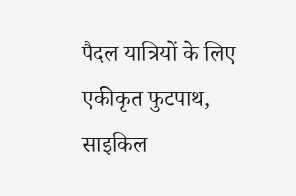पैदल यात्रियों के लिए एकीकृत फुटपाथ, साइकिल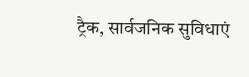ट्रैक, सार्वजनिक सुविधाएं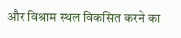और विश्राम स्थल विकसित करने का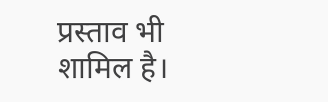प्रस्ताव भी शामिल है।